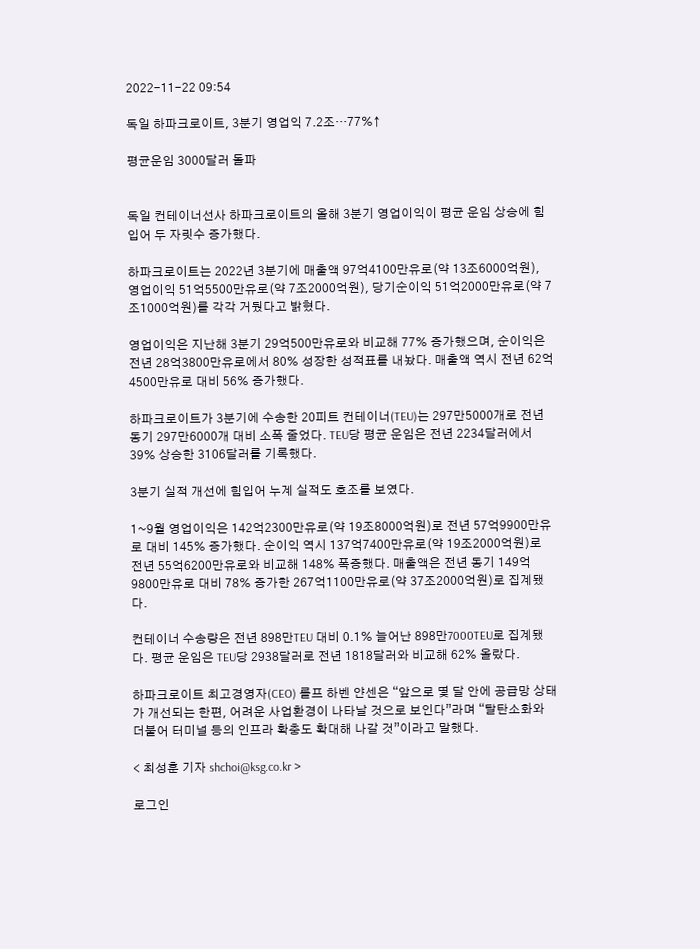2022-11-22 09:54

독일 하파크로이트, 3분기 영업익 7.2조…77%↑

평균운임 3000달러 돌파


독일 컨테이너선사 하파크로이트의 올해 3분기 영업이익이 평균 운임 상승에 힘입어 두 자릿수 증가했다.

하파크로이트는 2022년 3분기에 매출액 97억4100만유로(약 13조6000억원), 영업이익 51억5500만유로(약 7조2000억원), 당기순이익 51억2000만유로(약 7조1000억원)를 각각 거뒀다고 밝혔다.

영업이익은 지난해 3분기 29억500만유로와 비교해 77% 증가했으며, 순이익은 전년 28억3800만유로에서 80% 성장한 성적표를 내놨다. 매출액 역시 전년 62억4500만유로 대비 56% 증가했다.

하파크로이트가 3분기에 수송한 20피트 컨테이너(TEU)는 297만5000개로 전년 동기 297만6000개 대비 소폭 줄었다. TEU당 평균 운임은 전년 2234달러에서 39% 상승한 3106달러를 기록했다.

3분기 실적 개선에 힘입어 누계 실적도 호조를 보였다.

1~9월 영업이익은 142억2300만유로(약 19조8000억원)로 전년 57억9900만유로 대비 145% 증가했다. 순이익 역시 137억7400만유로(약 19조2000억원)로 전년 55억6200만유로와 비교해 148% 폭증했다. 매출액은 전년 동기 149억9800만유로 대비 78% 증가한 267억1100만유로(약 37조2000억원)로 집계됐다.

컨테이너 수송량은 전년 898만TEU 대비 0.1% 늘어난 898만7000TEU로 집계됐다. 평균 운임은 TEU당 2938달러로 전년 1818달러와 비교해 62% 올랐다.

하파크로이트 최고경영자(CEO) 롤프 하벤 얀센은 “앞으로 몇 달 안에 공급망 상태가 개선되는 한편, 어려운 사업환경이 나타날 것으로 보인다”라며 “탈탄소화와 더불어 터미널 등의 인프라 확충도 확대해 나갈 것”이라고 말했다.

< 최성훈 기자 shchoi@ksg.co.kr >

로그인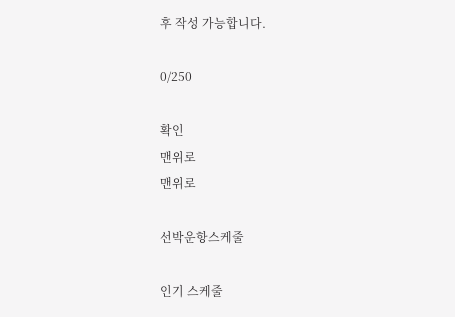후 작성 가능합니다.

0/250

확인
맨위로
맨위로

선박운항스케줄

인기 스케줄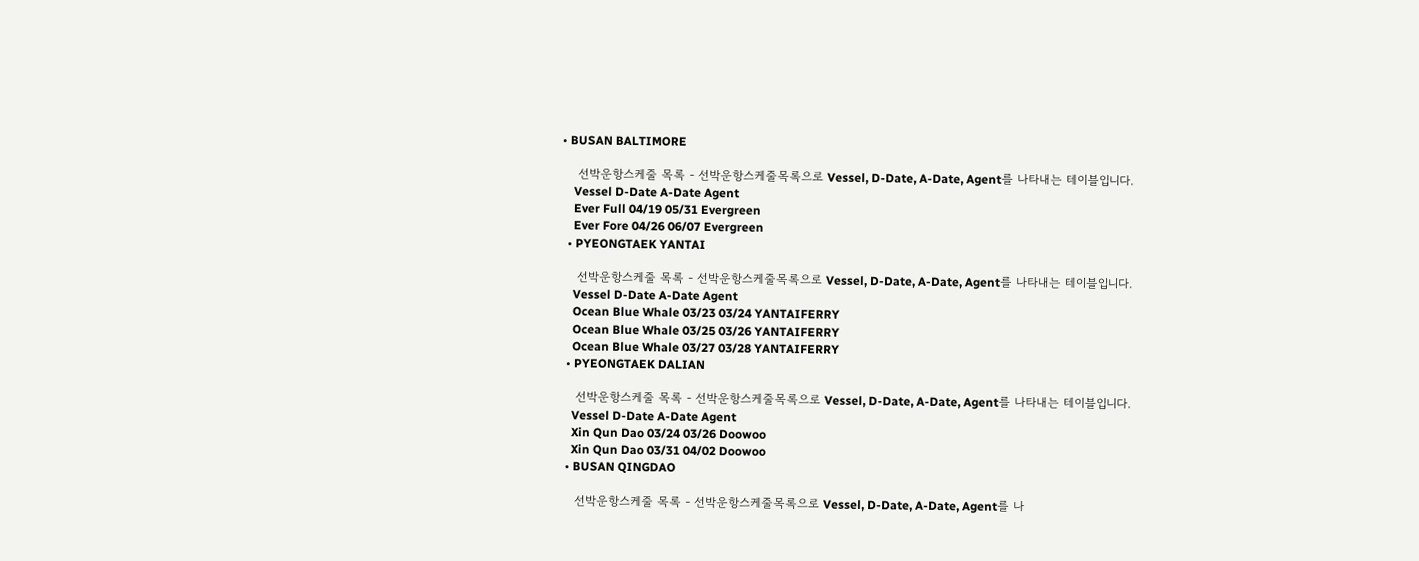• BUSAN BALTIMORE

    선박운항스케줄 목록 - 선박운항스케줄목록으로 Vessel, D-Date, A-Date, Agent를 나타내는 테이블입니다.
    Vessel D-Date A-Date Agent
    Ever Full 04/19 05/31 Evergreen
    Ever Fore 04/26 06/07 Evergreen
  • PYEONGTAEK YANTAI

    선박운항스케줄 목록 - 선박운항스케줄목록으로 Vessel, D-Date, A-Date, Agent를 나타내는 테이블입니다.
    Vessel D-Date A-Date Agent
    Ocean Blue Whale 03/23 03/24 YANTAIFERRY
    Ocean Blue Whale 03/25 03/26 YANTAIFERRY
    Ocean Blue Whale 03/27 03/28 YANTAIFERRY
  • PYEONGTAEK DALIAN

    선박운항스케줄 목록 - 선박운항스케줄목록으로 Vessel, D-Date, A-Date, Agent를 나타내는 테이블입니다.
    Vessel D-Date A-Date Agent
    Xin Qun Dao 03/24 03/26 Doowoo
    Xin Qun Dao 03/31 04/02 Doowoo
  • BUSAN QINGDAO

    선박운항스케줄 목록 - 선박운항스케줄목록으로 Vessel, D-Date, A-Date, Agent를 나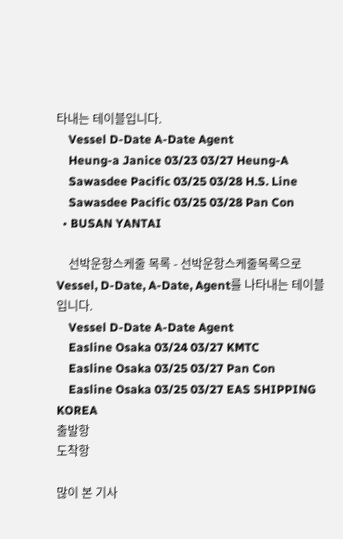타내는 테이블입니다.
    Vessel D-Date A-Date Agent
    Heung-a Janice 03/23 03/27 Heung-A
    Sawasdee Pacific 03/25 03/28 H.S. Line
    Sawasdee Pacific 03/25 03/28 Pan Con
  • BUSAN YANTAI

    선박운항스케줄 목록 - 선박운항스케줄목록으로 Vessel, D-Date, A-Date, Agent를 나타내는 테이블입니다.
    Vessel D-Date A-Date Agent
    Easline Osaka 03/24 03/27 KMTC
    Easline Osaka 03/25 03/27 Pan Con
    Easline Osaka 03/25 03/27 EAS SHIPPING KOREA
출발항
도착항

많이 본 기사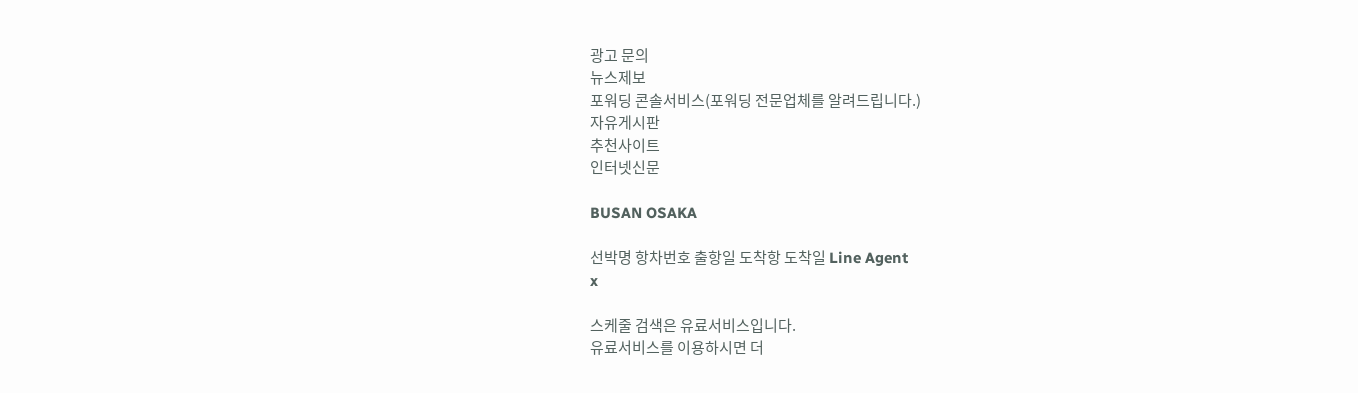광고 문의
뉴스제보
포워딩 콘솔서비스(포워딩 전문업체를 알려드립니다.)
자유게시판
추천사이트
인터넷신문

BUSAN OSAKA

선박명 항차번호 출항일 도착항 도착일 Line Agent
x

스케줄 검색은 유료서비스입니다.
유료서비스를 이용하시면 더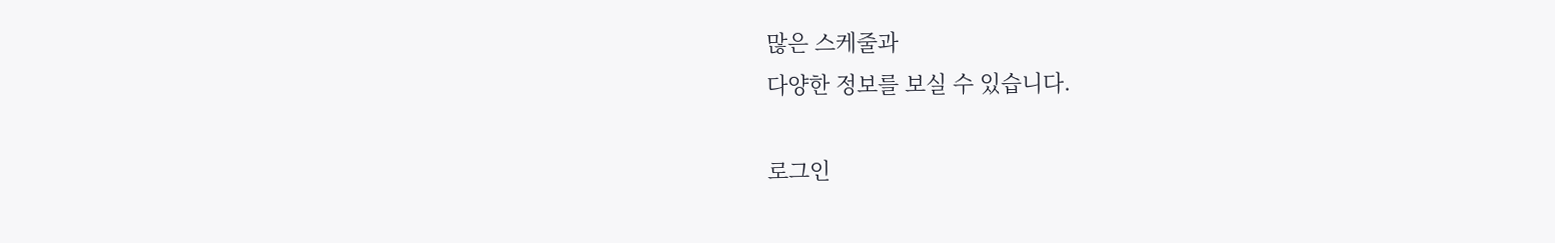많은 스케줄과
다양한 정보를 보실 수 있습니다.

로그인